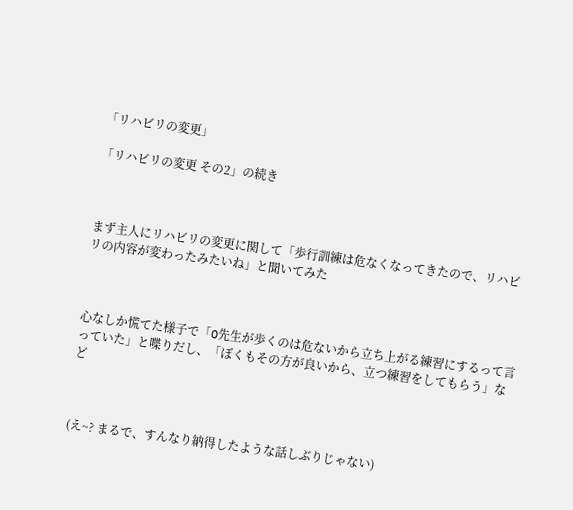「リハビリの変更」

「リハビリの変更 その2」の続き



まず主人にリハビリの変更に関して「歩行訓練は危なくなってきたので、リハビリの内容が変わったみたいね」と聞いてみた



心なしか慌てた様子で「O先生が歩くのは危ないから立ち上がる練習にするって言っていた」と喋りだし、「ぼくもその方が良いから、立つ練習をしてもらう」など



(え~? まるで、すんなり納得したような話しぶりじゃない)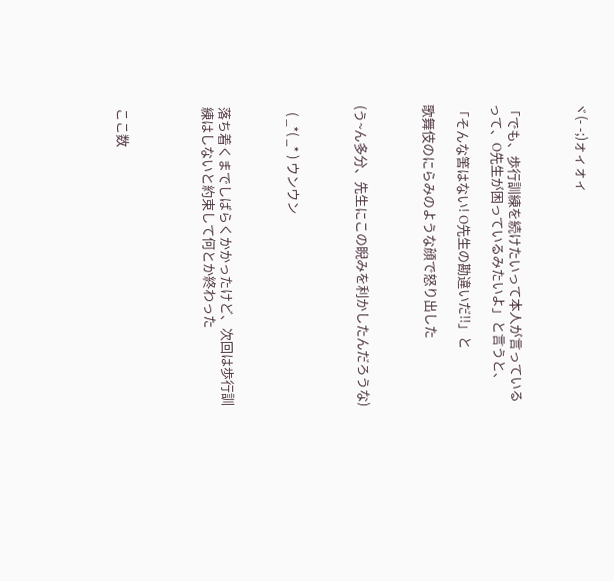ヾ(- -;)ォィォィ



「でも、歩行訓練を続けたいって本人が言っているって、O先生が困っているみたいよ」と言うと、

「そんな筈はない! O先生の勘違いだ!!」と

歌舞伎のにらみのような顔で怒り出した



(う~ん多分、先生にこの睨みを利かしたんだろうな)



  ( _*( _* ) ウンウン



落ち着くまでしばらくかかったけど、次回は歩行訓練はしないと約束して何とか終わった




ここ数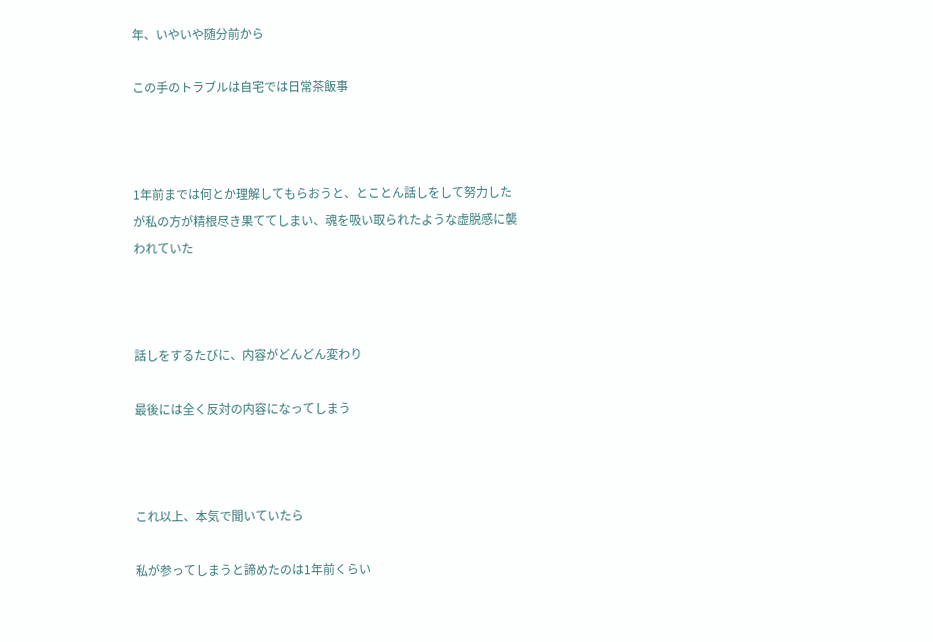年、いやいや随分前から

この手のトラブルは自宅では日常茶飯事



1年前までは何とか理解してもらおうと、とことん話しをして努力したが私の方が精根尽き果ててしまい、魂を吸い取られたような虚脱感に襲われていた



話しをするたびに、内容がどんどん変わり

最後には全く反対の内容になってしまう



これ以上、本気で聞いていたら

私が参ってしまうと諦めたのは1年前くらい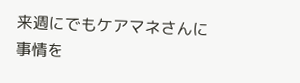来週にでもケアマネさんに事情を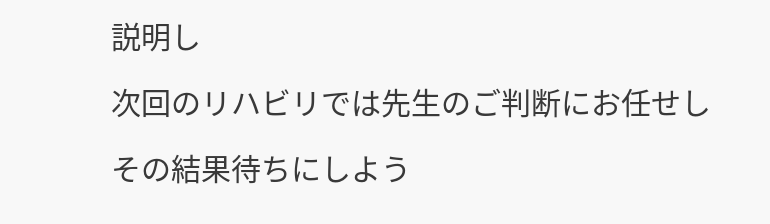説明し

次回のリハビリでは先生のご判断にお任せし

その結果待ちにしよう